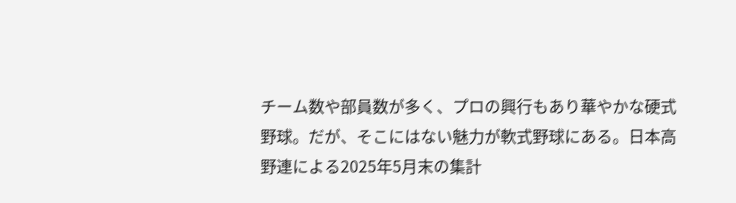チーム数や部員数が多く、プロの興行もあり華やかな硬式野球。だが、そこにはない魅力が軟式野球にある。日本高野連による2025年5月末の集計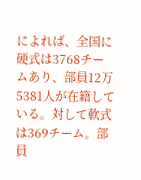によれば、全国に硬式は3768チームあり、部員12万5381人が在籍している。対して軟式は369チーム。部員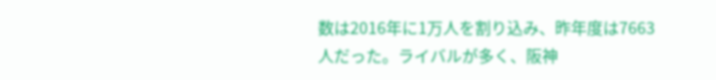数は2016年に1万人を割り込み、昨年度は7663人だった。ライバルが多く、阪神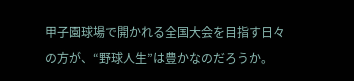甲子園球場で開かれる全国大会を目指す日々の方が、“野球人生”は豊かなのだろうか。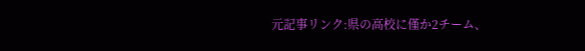元記事リンク:県の高校に僅か2チーム、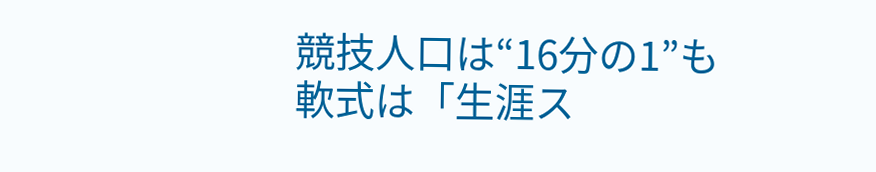競技人口は“16分の1”も 軟式は「生涯ス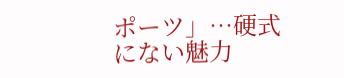ポーツ」…硬式にない魅力